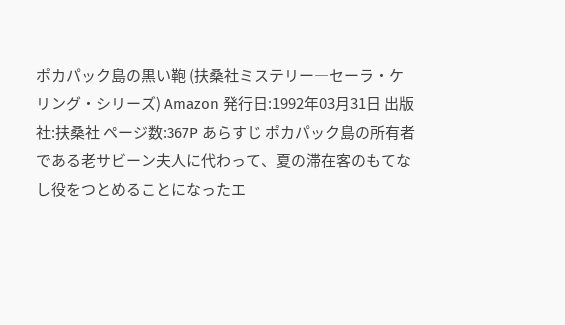ポカパック島の黒い鞄 (扶桑社ミステリー―セーラ・ケリング・シリーズ) Amazon 発行日:1992年03月31日 出版社:扶桑社 ページ数:367P あらすじ ポカパック島の所有者である老サビーン夫人に代わって、夏の滞在客のもてなし役をつとめることになったエ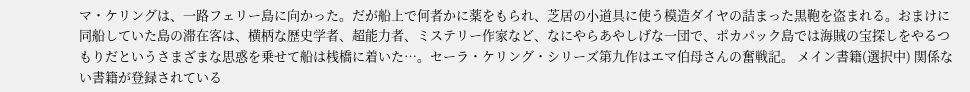マ・ケリングは、一路フェリー島に向かった。だが船上で何者かに薬をもられ、芝居の小道具に使う模造ダイヤの詰まった黒鞄を盗まれる。おまけに同船していた島の滞在客は、横柄な歴史学者、超能力者、ミステリー作家など、なにやらあやしげな一団で、ポカパック島では海賊の宝探しをやるつもりだというさまざまな思惑を乗せて船は桟橋に着いた…。セーラ・ケリング・シリーズ第九作はエマ伯母さんの奮戦記。 メイン書籍(選択中) 関係ない書籍が登録されている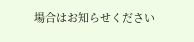場合はお知らせください